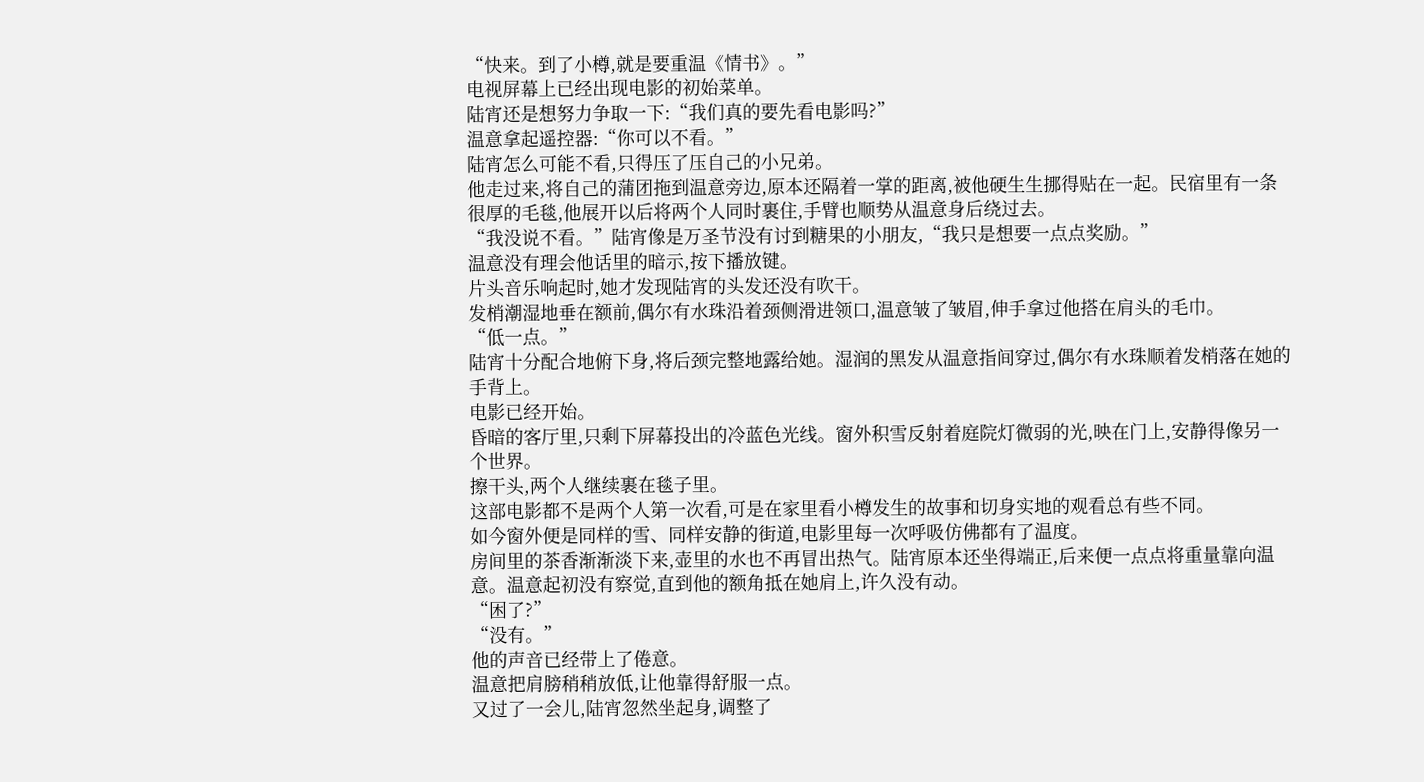“快来。到了小樽,就是要重温《情书》。”
电视屏幕上已经出现电影的初始菜单。
陆宵还是想努力争取一下:“我们真的要先看电影吗?”
温意拿起遥控器:“你可以不看。”
陆宵怎么可能不看,只得压了压自己的小兄弟。
他走过来,将自己的蒲团拖到温意旁边,原本还隔着一掌的距离,被他硬生生挪得贴在一起。民宿里有一条很厚的毛毯,他展开以后将两个人同时裹住,手臂也顺势从温意身后绕过去。
“我没说不看。”陆宵像是万圣节没有讨到糖果的小朋友,“我只是想要一点点奖励。”
温意没有理会他话里的暗示,按下播放键。
片头音乐响起时,她才发现陆宵的头发还没有吹干。
发梢潮湿地垂在额前,偶尔有水珠沿着颈侧滑进领口,温意皱了皱眉,伸手拿过他搭在肩头的毛巾。
“低一点。”
陆宵十分配合地俯下身,将后颈完整地露给她。湿润的黑发从温意指间穿过,偶尔有水珠顺着发梢落在她的手背上。
电影已经开始。
昏暗的客厅里,只剩下屏幕投出的冷蓝色光线。窗外积雪反射着庭院灯微弱的光,映在门上,安静得像另一个世界。
擦干头,两个人继续裹在毯子里。
这部电影都不是两个人第一次看,可是在家里看小樽发生的故事和切身实地的观看总有些不同。
如今窗外便是同样的雪、同样安静的街道,电影里每一次呼吸仿佛都有了温度。
房间里的茶香渐渐淡下来,壶里的水也不再冒出热气。陆宵原本还坐得端正,后来便一点点将重量靠向温意。温意起初没有察觉,直到他的额角抵在她肩上,许久没有动。
“困了?”
“没有。”
他的声音已经带上了倦意。
温意把肩膀稍稍放低,让他靠得舒服一点。
又过了一会儿,陆宵忽然坐起身,调整了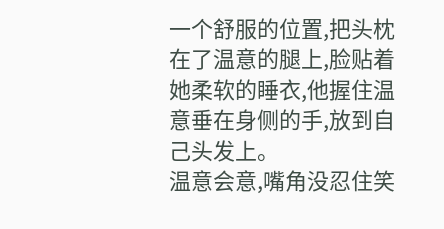一个舒服的位置,把头枕在了温意的腿上,脸贴着她柔软的睡衣,他握住温意垂在身侧的手,放到自己头发上。
温意会意,嘴角没忍住笑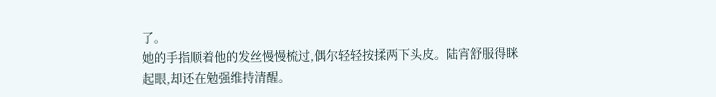了。
她的手指顺着他的发丝慢慢梳过,偶尔轻轻按揉两下头皮。陆宵舒服得眯起眼,却还在勉强维持清醒。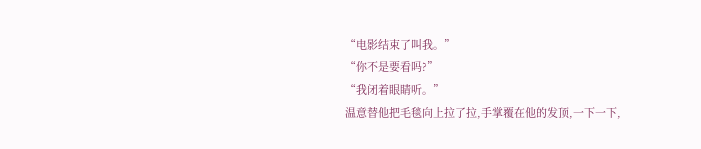“电影结束了叫我。”
“你不是要看吗?”
“我闭着眼睛听。”
温意替他把毛毯向上拉了拉,手掌覆在他的发顶,一下一下,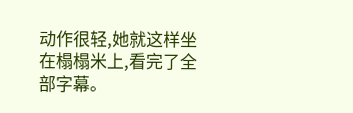动作很轻,她就这样坐在榻榻米上,看完了全部字幕。